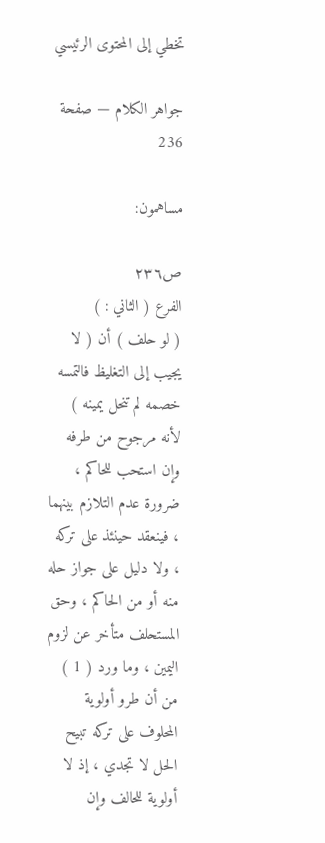تخطي إلى المحتوى الرئيسي

جواهر الكلام — صفحة 236

مساهمون:

ص٢٣٦
الفرع ( الثاني : )
( لو حلف ) أن ( لا يجيب إلى التغليظ فالتمسه خصمه لم تنحل يمينه ) لأنه مرجوح من طرفه وإن استحب للحاكم ، ضرورة عدم التلازم بينهما ، فينعقد حينئذ على تركه ، ولا دليل على جواز حله منه أو من الحاكم ، وحق المستحلف متأخر عن لزوم اليمين ، وما ورد ( 1 ) من أن طرو أولوية المحلوف على تركه تبيح الحل لا تجدي ، إذ لا أولوية للحالف وإن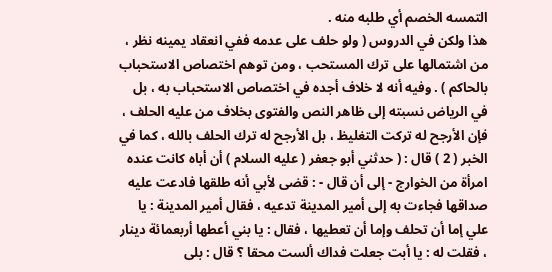التمسه الخصم أي طلبه منه .
هذا ولكن في الدروس ( ولو حلف على عدمه ففي انعقاد يمينه نظر ، من اشتمالها على ترك المستحب ، ومن توهم اختصاص الاستحباب بالحاكم ) . وفيه أنه لا خلاف أجده في اختصاص الاستحباب به ، بل في الرياض نسبته إلى ظاهر النص والفتوى بخلاف من عليه الحلف ، فإن الأرجح له تركت التغليظ ، بل الأرجح له ترك الحلف بالله ، كما في الخبر ( 2 ) قال : ( حدثني أبو جعفر ( عليه السلام ) أن أباه كانت عنده امرأة من الخوارج - إلى أن قال - : قضى لأبي أنه طلقها فادعت عليه صداقها فجاءت به إلى أمير المدينة تدعيه ، فقال أمير المدينة : يا علي إما أن تحلف وإما أن تعطيها ، فقال : يا بني أعطها أربعمائة دينار ، فقلت له : يا أبت جعلت فداك ألست محقا ؟ قال : بلى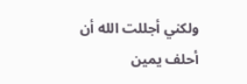ولكني أجللت الله أن أحلف يمين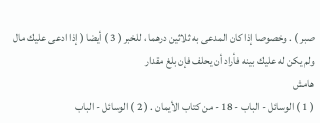صبر ) . وخصوصا إذا كان المدعى به ثلاثين درهما ، للخبر ( 3 ) أيضا ( إذا ادعى عليك مال ولم يكن له عليك بينه فأراد أن يحلف فإن بلغ مقدار
هامش
( 1 ) الوسائل - الباب - 18 - من كتاب الأيمان . ( 2 ) الوسائل - الباب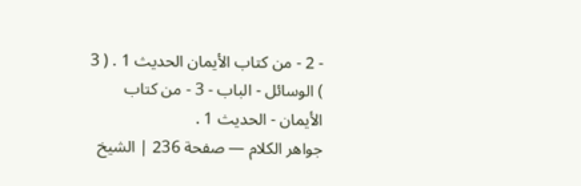- 2 - من كتاب الأيمان الحديث 1 . ( 3 ) الوسائل - الباب - 3 - من كتاب الأيمان - الحديث 1 .
جواهر الكلام — صفحة 236 | الشيخ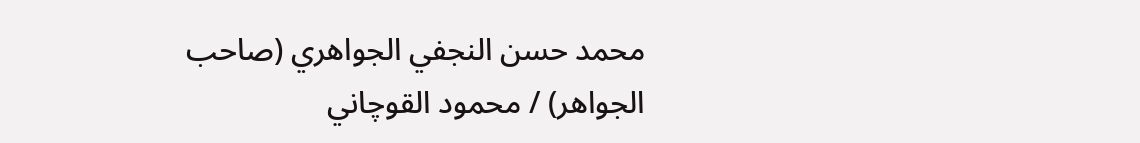محمد حسن النجفي الجواهري (صاحب الجواهر) / محمود القوچاني